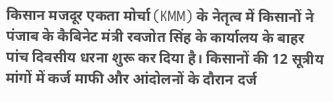किसान मजदूर एकता मोर्चा (KMM) के नेतृत्व में किसानों ने पंजाब के कैबिनेट मंत्री रवजोत सिंह के कार्यालय के बाहर पांच दिवसीय धरना शुरू कर दिया है। किसानों की 12 सूत्रीय मांगों में कर्ज माफी और आंदोलनों के दौरान दर्ज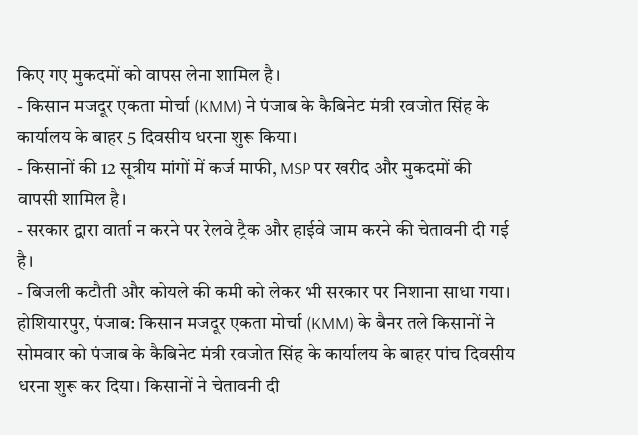किए गए मुकदमों को वापस लेना शामिल है।
- किसान मजदूर एकता मोर्चा (KMM) ने पंजाब के कैबिनेट मंत्री रवजोत सिंह के कार्यालय के बाहर 5 दिवसीय धरना शुरू किया।
- किसानों की 12 सूत्रीय मांगों में कर्ज माफी, MSP पर खरीद और मुकदमों की वापसी शामिल है।
- सरकार द्वारा वार्ता न करने पर रेलवे ट्रैक और हाईवे जाम करने की चेतावनी दी गई है।
- बिजली कटौती और कोयले की कमी को लेकर भी सरकार पर निशाना साधा गया।
होशियारपुर, पंजाब: किसान मजदूर एकता मोर्चा (KMM) के बैनर तले किसानों ने सोमवार को पंजाब के कैबिनेट मंत्री रवजोत सिंह के कार्यालय के बाहर पांच दिवसीय धरना शुरू कर दिया। किसानों ने चेतावनी दी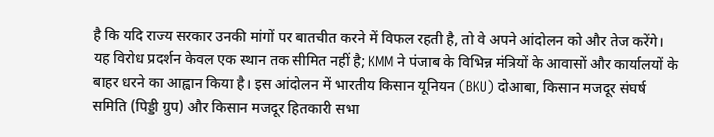है कि यदि राज्य सरकार उनकी मांगों पर बातचीत करने में विफल रहती है, तो वे अपने आंदोलन को और तेज करेंगे।
यह विरोध प्रदर्शन केवल एक स्थान तक सीमित नहीं है; KMM ने पंजाब के विभिन्न मंत्रियों के आवासों और कार्यालयों के बाहर धरने का आह्वान किया है। इस आंदोलन में भारतीय किसान यूनियन (BKU) दोआबा, किसान मजदूर संघर्ष समिति (पिड्डी ग्रुप) और किसान मजदूर हितकारी सभा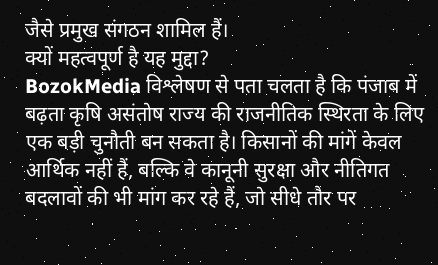जैसे प्रमुख संगठन शामिल हैं।
क्यों महत्वपूर्ण है यह मुद्दा?
BozokMedia विश्लेषण से पता चलता है कि पंजाब में बढ़ता कृषि असंतोष राज्य की राजनीतिक स्थिरता के लिए एक बड़ी चुनौती बन सकता है। किसानों की मांगें केवल आर्थिक नहीं हैं, बल्कि वे कानूनी सुरक्षा और नीतिगत बदलावों की भी मांग कर रहे हैं, जो सीधे तौर पर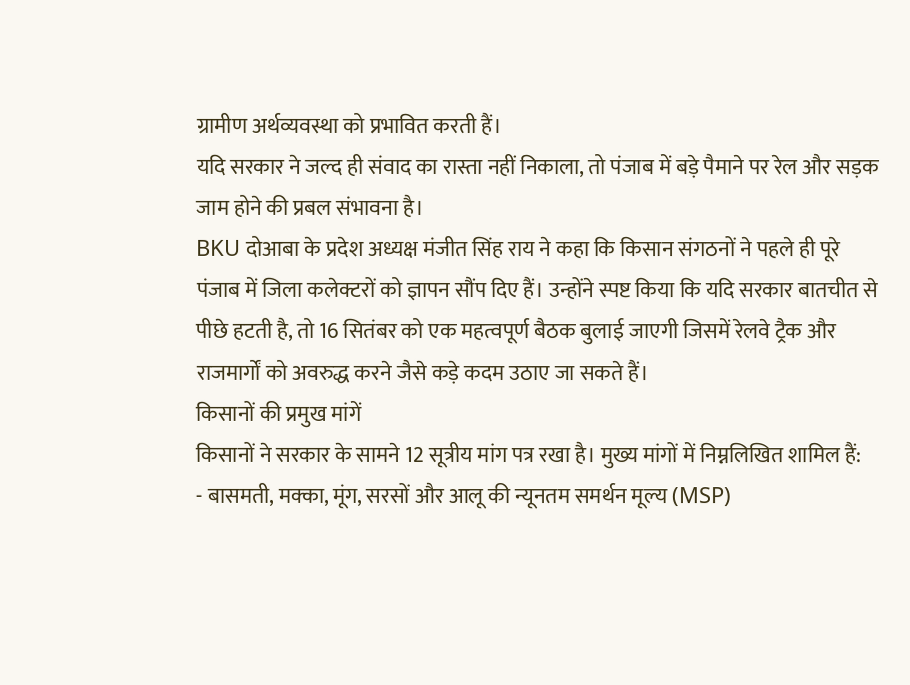ग्रामीण अर्थव्यवस्था को प्रभावित करती हैं।
यदि सरकार ने जल्द ही संवाद का रास्ता नहीं निकाला, तो पंजाब में बड़े पैमाने पर रेल और सड़क जाम होने की प्रबल संभावना है।
BKU दोआबा के प्रदेश अध्यक्ष मंजीत सिंह राय ने कहा कि किसान संगठनों ने पहले ही पूरे पंजाब में जिला कलेक्टरों को ज्ञापन सौंप दिए हैं। उन्होंने स्पष्ट किया कि यदि सरकार बातचीत से पीछे हटती है, तो 16 सितंबर को एक महत्वपूर्ण बैठक बुलाई जाएगी जिसमें रेलवे ट्रैक और राजमार्गों को अवरुद्ध करने जैसे कड़े कदम उठाए जा सकते हैं।
किसानों की प्रमुख मांगें
किसानों ने सरकार के सामने 12 सूत्रीय मांग पत्र रखा है। मुख्य मांगों में निम्नलिखित शामिल हैं:
- बासमती, मक्का, मूंग, सरसों और आलू की न्यूनतम समर्थन मूल्य (MSP)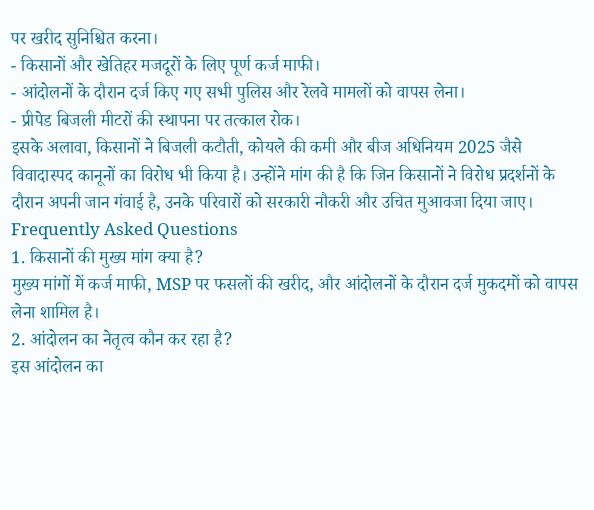पर खरीद सुनिश्चित करना।
- किसानों और खेतिहर मजदूरों के लिए पूर्ण कर्ज माफी।
- आंदोलनों के दौरान दर्ज किए गए सभी पुलिस और रेलवे मामलों को वापस लेना।
- प्रीपेड बिजली मीटरों की स्थापना पर तत्काल रोक।
इसके अलावा, किसानों ने बिजली कटौती, कोयले की कमी और बीज अधिनियम 2025 जैसे विवादास्पद कानूनों का विरोध भी किया है। उन्होंने मांग की है कि जिन किसानों ने विरोध प्रदर्शनों के दौरान अपनी जान गंवाई है, उनके परिवारों को सरकारी नौकरी और उचित मुआवजा दिया जाए।
Frequently Asked Questions
1. किसानों की मुख्य मांग क्या है?
मुख्य मांगों में कर्ज माफी, MSP पर फसलों की खरीद, और आंदोलनों के दौरान दर्ज मुकदमों को वापस लेना शामिल है।
2. आंदोलन का नेतृत्व कौन कर रहा है?
इस आंदोलन का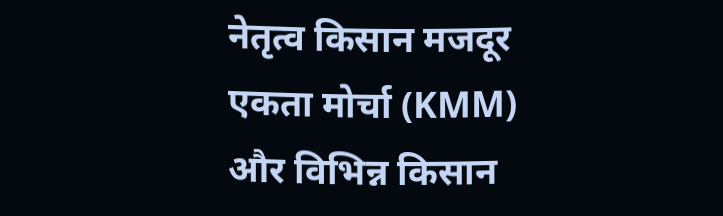नेतृत्व किसान मजदूर एकता मोर्चा (KMM) और विभिन्न किसान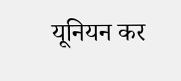यूनियन कर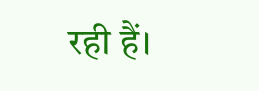रही हैं।